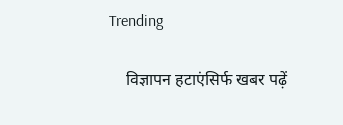Trending

    विज्ञापन हटाएंसिर्फ खबर पढ़ें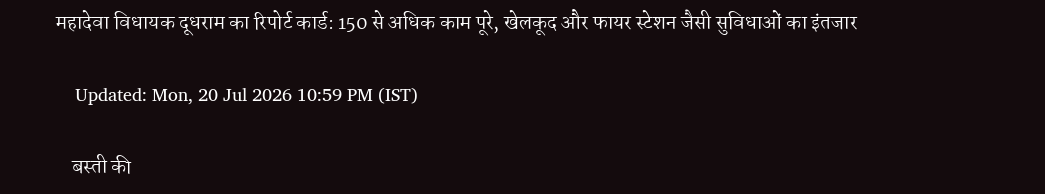महादेवा विधायक दूधराम का रिपोर्ट कार्ड: 150 से अधिक काम पूरे, खेलकूद और फायर स्टेशन जैसी सुविधाओं का इंतजार

    Updated: Mon, 20 Jul 2026 10:59 PM (IST)

    बस्ती की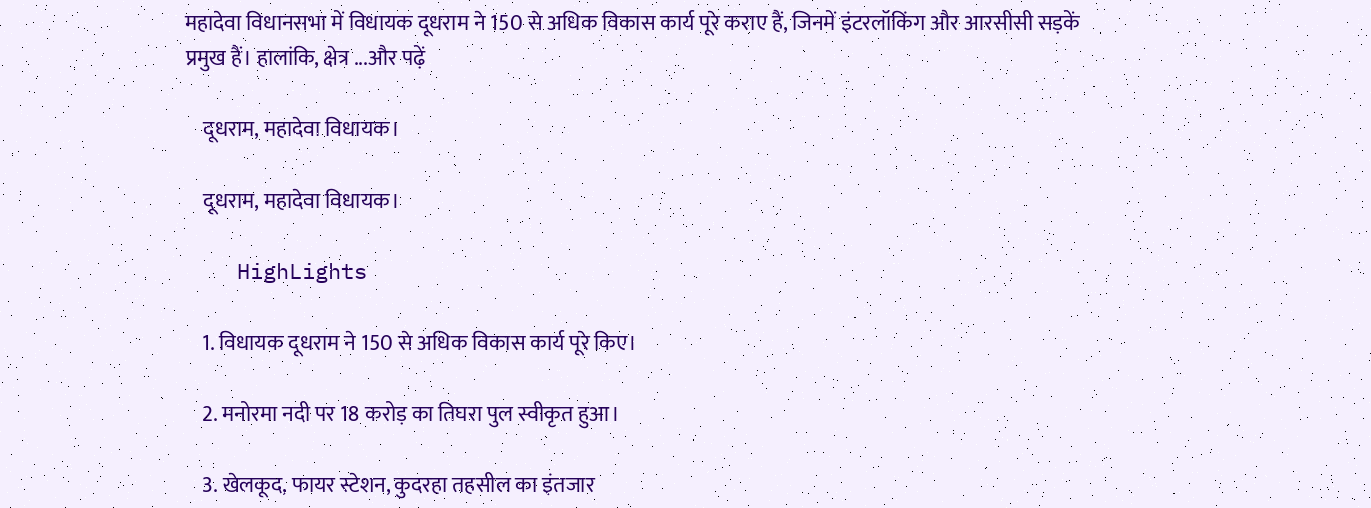महादेवा विधानसभा में विधायक दूधराम ने 150 से अधिक विकास कार्य पूरे कराए हैं, जिनमें इंटरलॉकिंग और आरसीसी सड़कें प्रमुख हैं। हालांकि, क्षेत्र ...और पढ़ें

    दूधराम, महादेवा विधायक।

    दूधराम, महादेवा विधायक।

    HighLights

    1. विधायक दूधराम ने 150 से अधिक विकास कार्य पूरे किए।

    2. मनोरमा नदी पर 18 करोड़ का तिघरा पुल स्वीकृत हुआ।

    3. खेलकूद, फायर स्टेशन, कुदरहा तहसील का इंतजार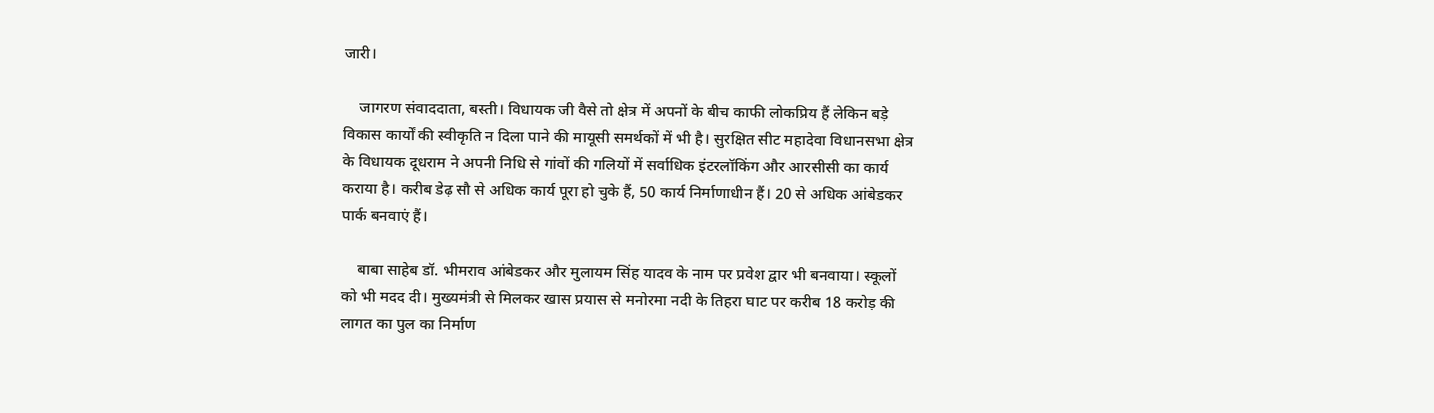जारी।

    जागरण संवाददाता, बस्ती। विधायक जी वैसे तो क्षेत्र में अपनों के बीच काफी लोकप्रिय हैं लेकिन बड़े विकास कार्यों की स्वीकृति न दिला पाने की मायूसी समर्थकों में भी है। सुरक्षित सीट महादेवा विधानसभा क्षेत्र के विधायक दूधराम ने अपनी निधि से गांवों की गलियों में सर्वाधिक इंटरलॉकिंग और आरसीसी का कार्य कराया है। करीब डेढ़ सौ से अधिक कार्य पूरा हो चुके हैं, 50 कार्य निर्माणाधीन हैं। 20 से अधिक आंबेडकर पार्क बनवाएं हैं।

    बाबा साहेब डॉ. भीमराव आंबेडकर और मुलायम सिंह यादव के नाम पर प्रवेश द्वार भी बनवाया। स्कूलों को भी मदद दी। मुख्यमंत्री से मिलकर खास प्रयास से मनोरमा नदी के तिहरा घाट पर करीब 18 करोड़ की लागत का पुल का निर्माण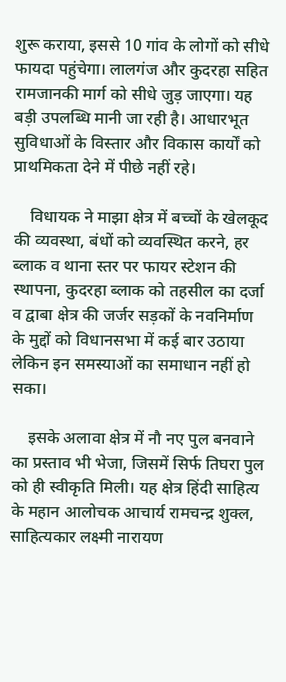शुरू कराया, इससे 10 गांव के लोगों को सीधे फायदा पहुंचेगा। लालगंज और कुदरहा सहित रामजानकी मार्ग को सीधे जुड़ जाएगा। यह बड़ी उपलब्धि मानी जा रही है। आधारभूत सुविधाओं के विस्तार और विकास कार्यों को प्राथमिकता देने में पीछे नहीं रहे।

    विधायक ने माझा क्षेत्र में बच्चों के खेलकूद की व्यवस्था, बंधों को व्यवस्थित करने, हर ब्लाक व थाना स्तर पर फायर स्टेशन की स्थापना, कुदरहा ब्लाक को तहसील का दर्जा व द्वाबा क्षेत्र की जर्जर सड़कों के नवनिर्माण के मुद्दों को विधानसभा में कई बार उठाया लेकिन इन समस्याओं का समाधान नहीं हो सका।

    इसके अलावा क्षेत्र में नौ नए पुल बनवाने का प्रस्ताव भी भेजा, जिसमें सिर्फ तिघरा पुल को ही स्वीकृति मिली। यह क्षेत्र हिंदी साहित्य के महान आलोचक आचार्य रामचन्द्र शुक्ल, साहित्यकार लक्ष्मी नारायण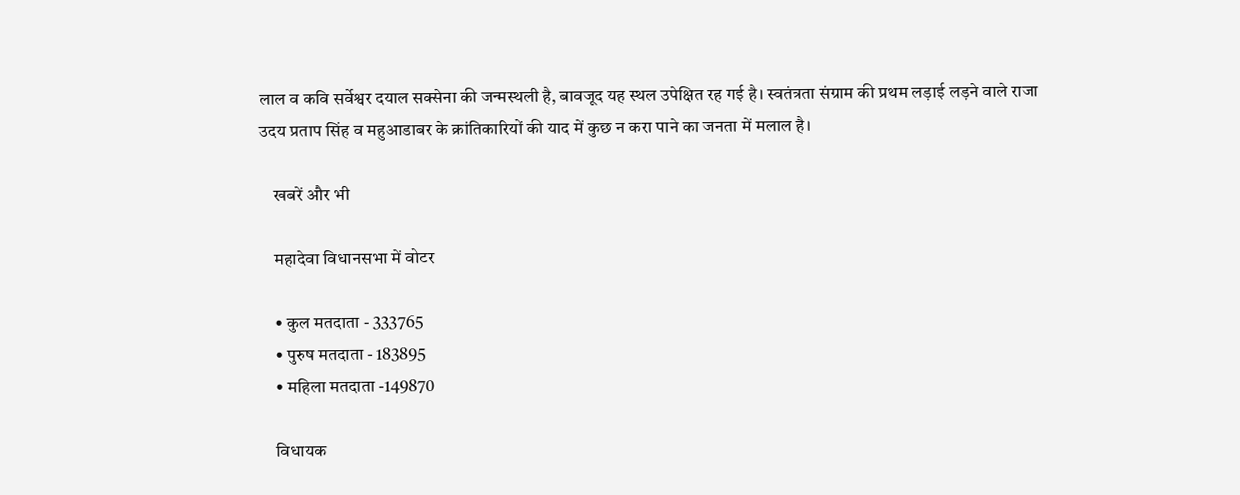लाल व कवि सर्वेश्वर दयाल सक्सेना की जन्मस्थली है, बावजूद यह स्थल उपेक्षित रह गई है। स्वतंत्रता संग्राम की प्रथम लड़ाई लड़ने वाले राजा उदय प्रताप सिंह व महुआडाबर के क्रांतिकारियों की याद में कुछ न करा पाने का जनता में मलाल है।

    खबरें और भी

    महादेवा विधानसभा में वोटर

    • कुल मतदाता - 333765
    • पुरुष मतदाता - 183895
    • महिला मतदाता -149870

    विधायक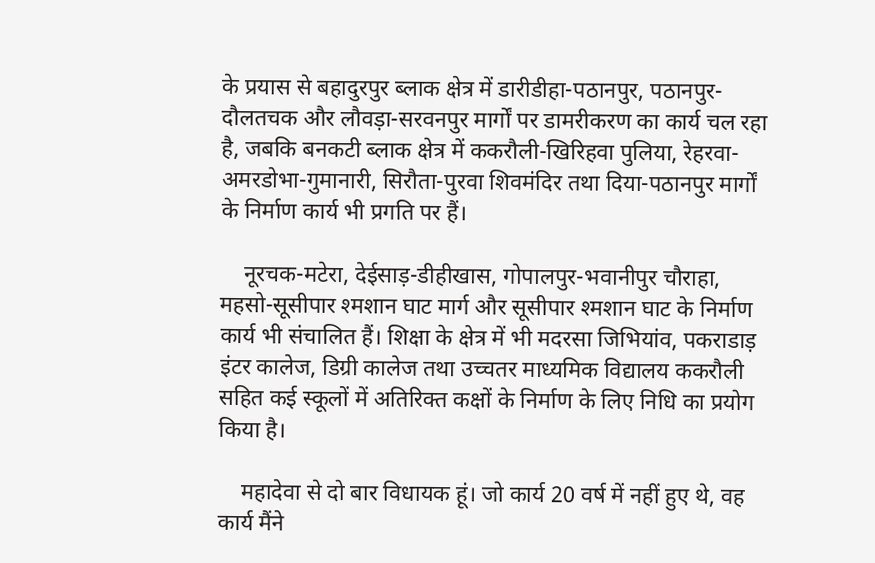के प्रयास से बहादुरपुर ब्लाक क्षेत्र में डारीडीहा-पठानपुर, पठानपुर-दौलतचक और लौवड़ा-सरवनपुर मार्गों पर डामरीकरण का कार्य चल रहा है, जबकि बनकटी ब्लाक क्षेत्र में ककरौली-खिरिहवा पुलिया, रेहरवा-अमरडोभा-गुमानारी, सिरौता-पुरवा शिवमंदिर तथा दिया-पठानपुर मार्गों के निर्माण कार्य भी प्रगति पर हैं।

    नूरचक-मटेरा, देईसाड़-डीहीखास, गोपालपुर-भवानीपुर चौराहा, महसो-सूसीपार श्मशान घाट मार्ग और सूसीपार श्मशान घाट के निर्माण कार्य भी संचालित हैं। शिक्षा के क्षेत्र में भी मदरसा जिभियांव, पकराडाड़ इंटर कालेज, डिग्री कालेज तथा उच्चतर माध्यमिक विद्यालय ककरौली सहित कई स्कूलों में अतिरिक्त कक्षों के निर्माण के लिए निधि का प्रयोग किया है।

    महादेवा से दो बार विधायक हूं। जो कार्य 20 वर्ष में नहीं हुए थे, वह कार्य मैंने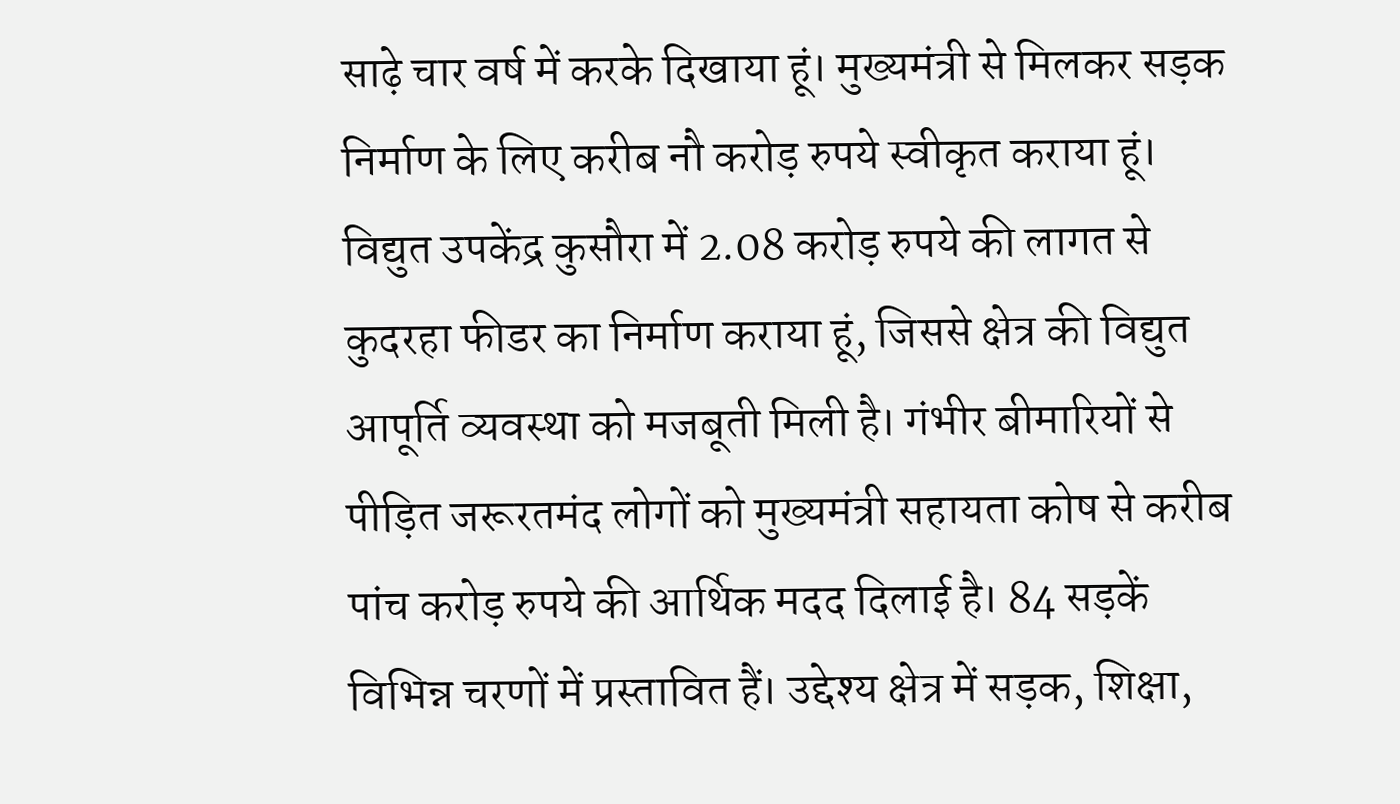साढ़े चार वर्ष में करके दिखाया हूं। मुख्यमंत्री से मिलकर सड़क निर्माण के लिए करीब नौ करोड़ रुपये स्वीकृत कराया हूं। विद्युत उपकेंद्र कुसौरा में 2.08 करोड़ रुपये की लागत से कुदरहा फीडर का निर्माण कराया हूं, जिससे क्षेत्र की विद्युत आपूर्ति व्यवस्था को मजबूती मिली है। गंभीर बीमारियों से पीड़ित जरूरतमंद लोगों को मुख्यमंत्री सहायता कोष से करीब पांच करोड़ रुपये की आर्थिक मदद दिलाई है। 84 सड़कें विभिन्न चरणों में प्रस्तावित हैं। उद्देश्य क्षेत्र में सड़क, शिक्षा,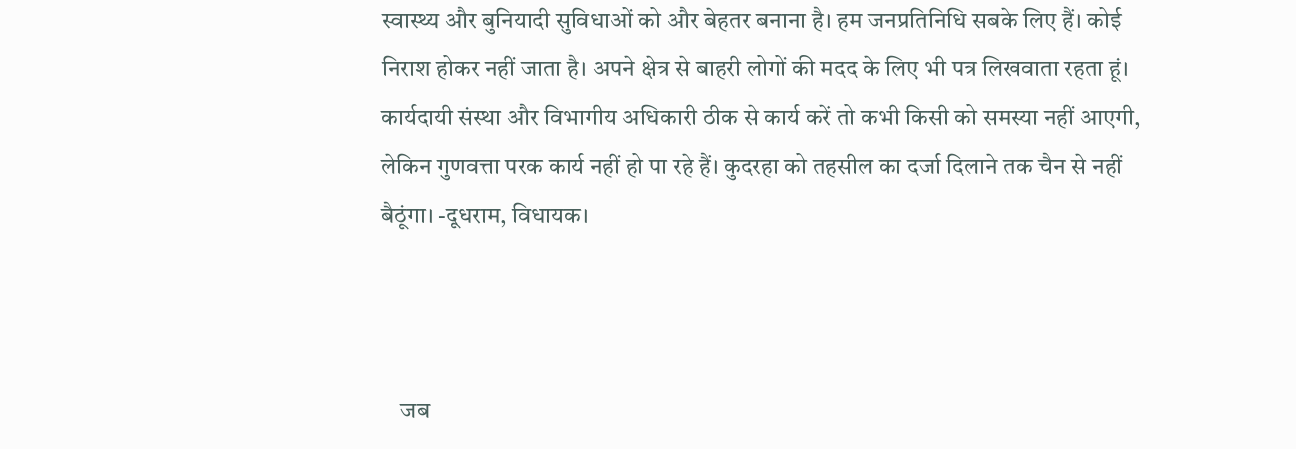स्वास्थ्य और बुनियादी सुविधाओं को और बेहतर बनाना है। हम जनप्रतिनिधि सबके लिए हैं। कोई निराश होकर नहीं जाता है। अपने क्षेत्र से बाहरी लोगों की मदद के लिए भी पत्र लिखवाता रहता हूं। कार्यदायी संस्था और विभागीय अधिकारी ठीक से कार्य करें तो कभी किसी को समस्या नहीं आएगी, लेकिन गुणवत्ता परक कार्य नहीं हो पा रहे हैं। कुदरहा को तहसील का दर्जा दिलाने तक चैन से नहीं बैठूंगा। -दूधराम, विधायक।



    जब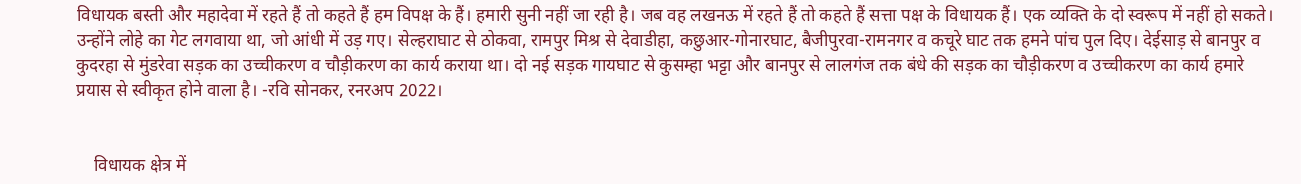विधायक बस्ती और महादेवा में रहते हैं तो कहते हैं हम विपक्ष के हैं। हमारी सुनी नहीं जा रही है। जब वह लखनऊ में रहते हैं तो कहते हैं सत्ता पक्ष के विधायक हैं। एक व्यक्ति के दो स्वरूप में नहीं हो सकते। उन्होंने लोहे का गेट लगवाया था, जो आंधी में उड़ गए। सेल्हराघाट से ठोकवा, रामपुर मिश्र से देवाडीहा, कछुआर-गोनारघाट, बैजीपुरवा-रामनगर व कचूरे घाट तक हमने पांच पुल दिए। देईसाड़ से बानपुर व कुदरहा से मुंडरेवा सड़क का उच्चीकरण व चौड़ीकरण का कार्य कराया था। दो नई सड़क गायघाट से कुसम्हा भट्टा और बानपुर से लालगंज तक बंधे की सड़क का चौड़ीकरण व उच्चीकरण का कार्य हमारे प्रयास से स्वीकृत होने वाला है। -रवि सोनकर, रनरअप 2022।


    विधायक क्षेत्र में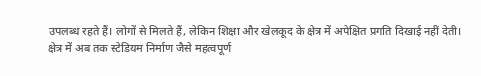उपलब्ध रहते हैं। लोगों से मिलते हैं, लेकिन शिक्षा और खेलकूद के क्षेत्र में अपेक्षित प्रगति दिखाई नहीं देती। क्षेत्र में अब तक स्टेडियम निर्माण जैसे महत्वपूर्ण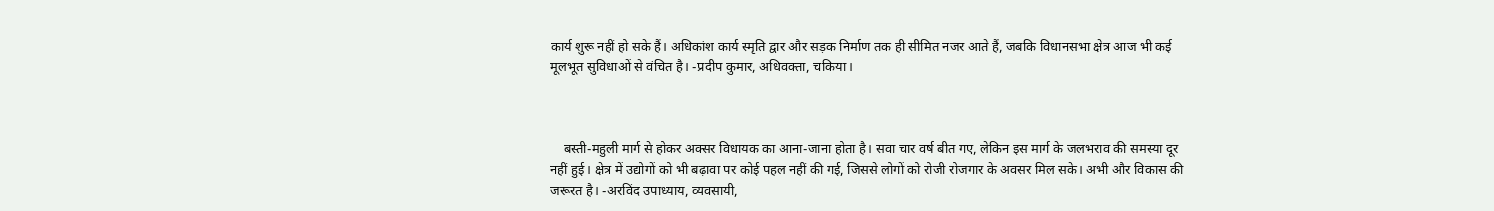कार्य शुरू नहीं हो सके हैं। अधिकांश कार्य स्मृति द्वार और सड़क निर्माण तक ही सीमित नजर आते हैं, जबकि विधानसभा क्षेत्र आज भी कई मूलभूत सुविधाओं से वंचित है। -प्रदीप कुमार, अधिवक्ता, चकिया।



    बस्ती-महुली मार्ग से होकर अक्सर विधायक का आना-जाना होता है। सवा चार वर्ष बीत गए, लेकिन इस मार्ग के जलभराव की समस्या दूर नहीं हुई। क्षेत्र में उद्योगों को भी बढ़ावा पर कोई पहल नहीं की गई, जिससे लोगों को रोजी रोजगार के अवसर मिल सके। अभी और विकास की जरूरत है। -अरविंद उपाध्याय, व्यवसायी,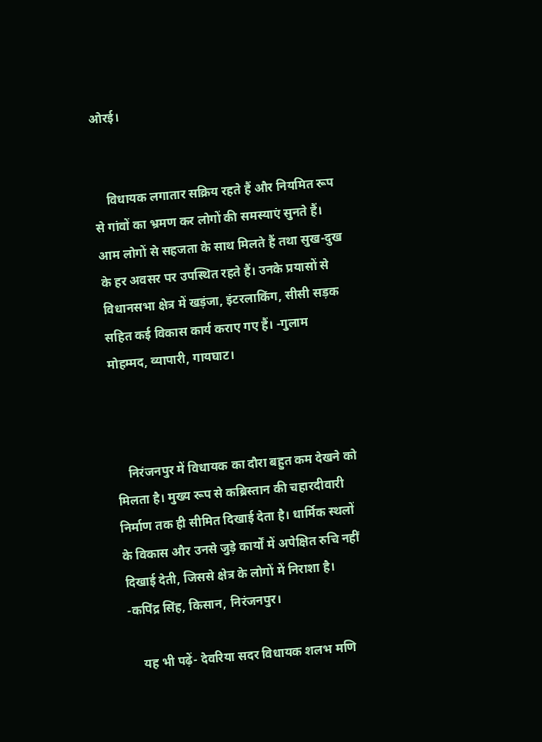ओरई।


    विधायक लगातार सक्रिय रहते हैं और नियमित रूप से गांवों का भ्रमण कर लोगों की समस्याएं सुनते हैं। आम लोगों से सहजता के साथ मिलते हैं तथा सुख-दुख के हर अवसर पर उपस्थित रहते हैं। उनके प्रयासों से विधानसभा क्षेत्र में खड़ंजा, इंटरलाकिंग, सीसी सड़क सहित कई विकास कार्य कराए गए हैं। -गुलाम मोहम्मद, व्यापारी, गायघाट।



    निरंजनपुर में विधायक का दौरा बहुत कम देखने को मिलता है। मुख्य रूप से कब्रिस्तान की चहारदीवारी निर्माण तक ही सीमित दिखाई देता है। धार्मिक स्थलों के विकास और उनसे जुड़े कार्यों में अपेक्षित रुचि नहीं दिखाई देती, जिससे क्षेत्र के लोगों में निराशा है। -कपिंद्र सिंह, किसान, निरंजनपुर।

    यह भी पढ़ें- देवरिया सदर विधायक शलभ मणि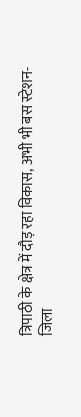त्रिपाठी के क्षेत्र में दौड़ रहा विकास, अभी भी बस स्टेशन-जिला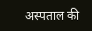अस्पताल की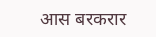आस बरकरार